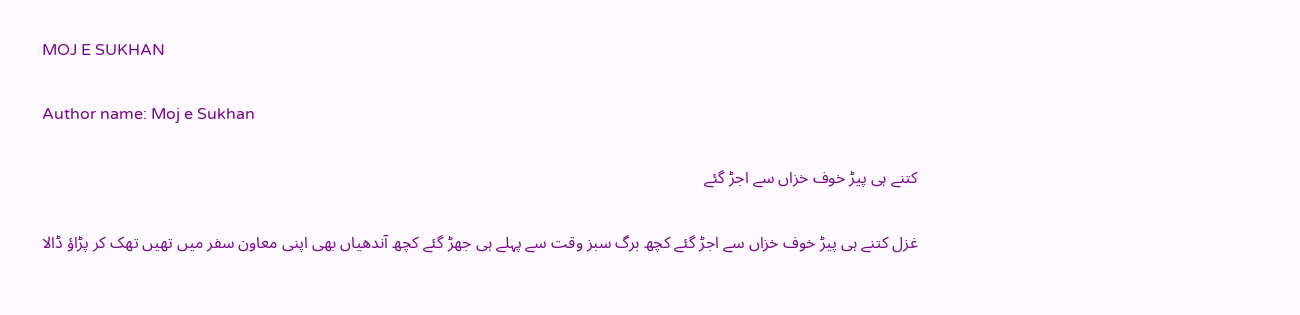MOJ E SUKHAN

Author name: Moj e Sukhan

کتنے ہی پیڑ خوف خزاں سے اجڑ گئے

غزل کتنے ہی پیڑ خوف خزاں سے اجڑ گئے کچھ برگ سبز وقت سے پہلے ہی جھڑ گئے کچھ آندھیاں بھی اپنی معاون سفر میں تھیں تھک کر پڑاؤ ڈالا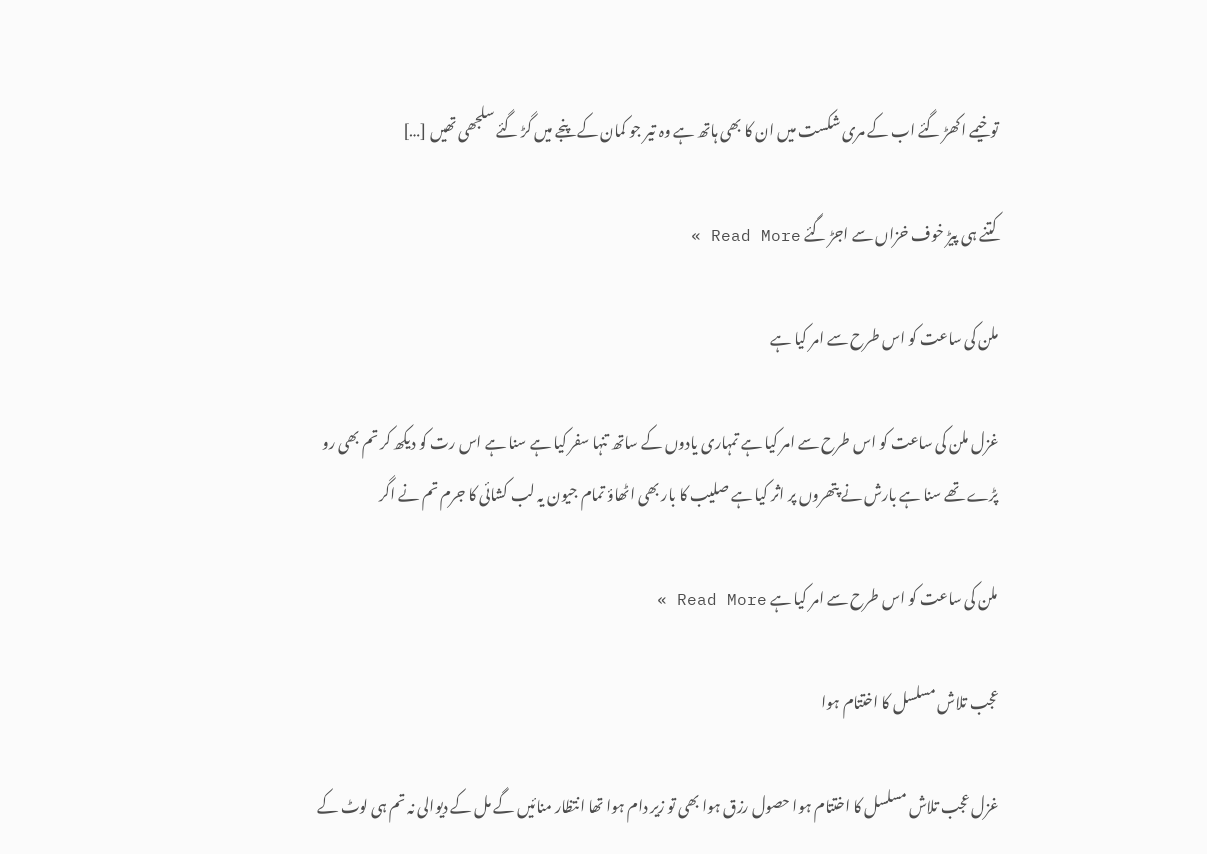تو خیمے اکھڑ گئے اب کے مری شکست میں ان کا بھی ہاتھ ہے وہ تیر جو کمان کے پنجے میں گڑ گئے سلجھی تھیں […]

کتنے ہی پیڑ خوف خزاں سے اجڑ گئے Read More »

ملن کی ساعت کو اس طرح سے امر کیا ہے

غزل ملن کی ساعت کو اس طرح سے امر کیا ہے تمہاری یادوں کے ساتھ تنہا سفر کیا ہے سنا ہے اس رت کو دیکھ کر تم بھی رو پڑے تھے سنا ہے بارش نے پتھروں پر اثر کیا ہے صلیب کا بار بھی اٹھاؤ تمام جیون یہ لب کشائی کا جرم تم نے اگر

ملن کی ساعت کو اس طرح سے امر کیا ہے Read More »

عجب تلاش مسلسل کا اختتام ہوا

غزل عجب تلاش مسلسل کا اختتام ہوا حصول رزق ہوا بھی تو زیر دام ہوا تھا انتظار منائیں گے مل کے دیوالی نہ تم ہی لوٹ کے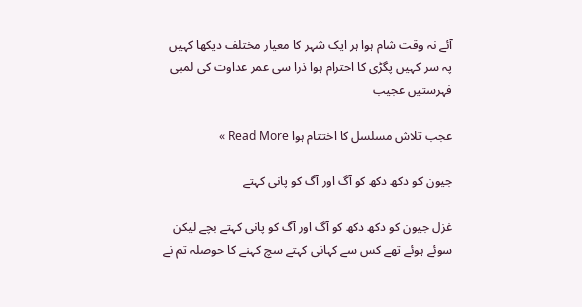آئے نہ وقت شام ہوا ہر ایک شہر کا معیار مختلف دیکھا کہیں پہ سر کہیں پگڑی کا احترام ہوا ذرا سی عمر عداوت کی لمبی فہرستیں عجیب

عجب تلاش مسلسل کا اختتام ہوا Read More »

جیون کو دکھ دکھ کو آگ اور آگ کو پانی کہتے

غزل جیون کو دکھ دکھ کو آگ اور آگ کو پانی کہتے بچے لیکن سوئے ہوئے تھے کس سے کہانی کہتے سچ کہنے کا حوصلہ تم نے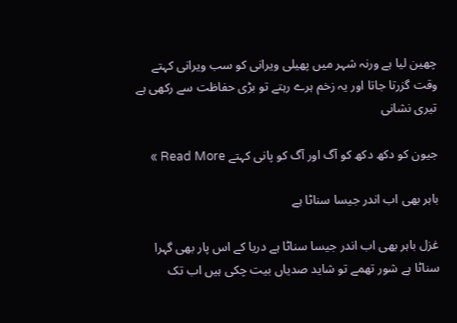چھین لیا ہے ورنہ شہر میں پھیلی ویرانی کو سب ویرانی کہتے وقت گزرتا جاتا اور یہ زخم ہرے رہتے تو بڑی حفاظت سے رکھی ہے تیری نشانی

جیون کو دکھ دکھ کو آگ اور آگ کو پانی کہتے Read More »

باہر بھی اب اندر جیسا سناٹا ہے

غزل باہر بھی اب اندر جیسا سناٹا ہے دریا کے اس پار بھی گہرا سناٹا ہے شور تھمے تو شاید صدیاں بیت چکی ہیں اب تک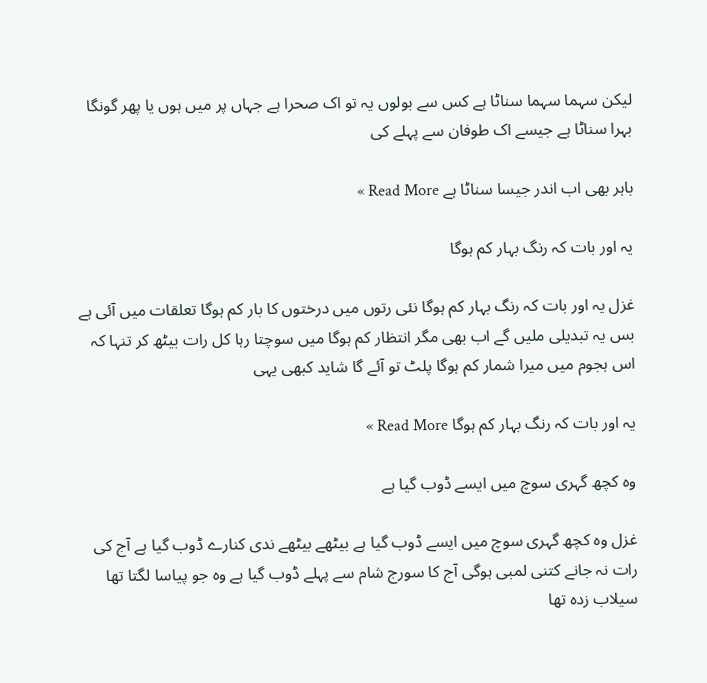لیکن سہما سہما سناٹا ہے کس سے بولوں یہ تو اک صحرا ہے جہاں پر میں ہوں یا پھر گونگا بہرا سناٹا ہے جیسے اک طوفان سے پہلے کی

باہر بھی اب اندر جیسا سناٹا ہے Read More »

یہ اور بات کہ رنگ بہار کم ہوگا

غزل یہ اور بات کہ رنگ بہار کم ہوگا نئی رتوں میں درختوں کا بار کم ہوگا تعلقات میں آئی ہے بس یہ تبدیلی ملیں گے اب بھی مگر انتظار کم ہوگا میں سوچتا رہا کل رات بیٹھ کر تنہا کہ اس ہجوم میں میرا شمار کم ہوگا پلٹ تو آئے گا شاید کبھی یہی

یہ اور بات کہ رنگ بہار کم ہوگا Read More »

وہ کچھ گہری سوچ میں ایسے ڈوب گیا ہے

غزل وہ کچھ گہری سوچ میں ایسے ڈوب گیا ہے بیٹھے بیٹھے ندی کنارے ڈوب گیا ہے آج کی رات نہ جانے کتنی لمبی ہوگی آج کا سورج شام سے پہلے ڈوب گیا ہے وہ جو پیاسا لگتا تھا سیلاب زدہ تھا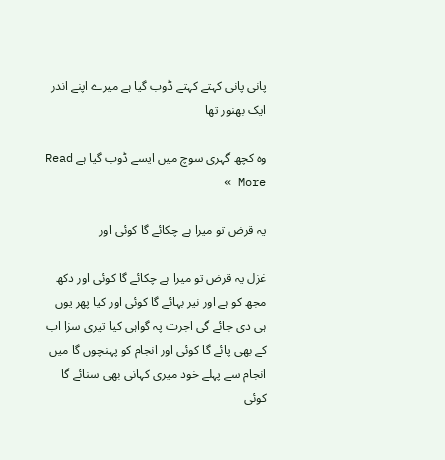پانی پانی کہتے کہتے ڈوب گیا ہے میرے اپنے اندر ایک بھنور تھا

وہ کچھ گہری سوچ میں ایسے ڈوب گیا ہے Read More »

یہ قرض تو میرا ہے چکائے گا کوئی اور

غزل یہ قرض تو میرا ہے چکائے گا کوئی اور دکھ مجھ کو ہے اور نیر بہائے گا کوئی اور کیا پھر یوں ہی دی جائے گی اجرت پہ گواہی کیا تیری سزا اب کے بھی پائے گا کوئی اور انجام کو پہنچوں گا میں انجام سے پہلے خود میری کہانی بھی سنائے گا کوئی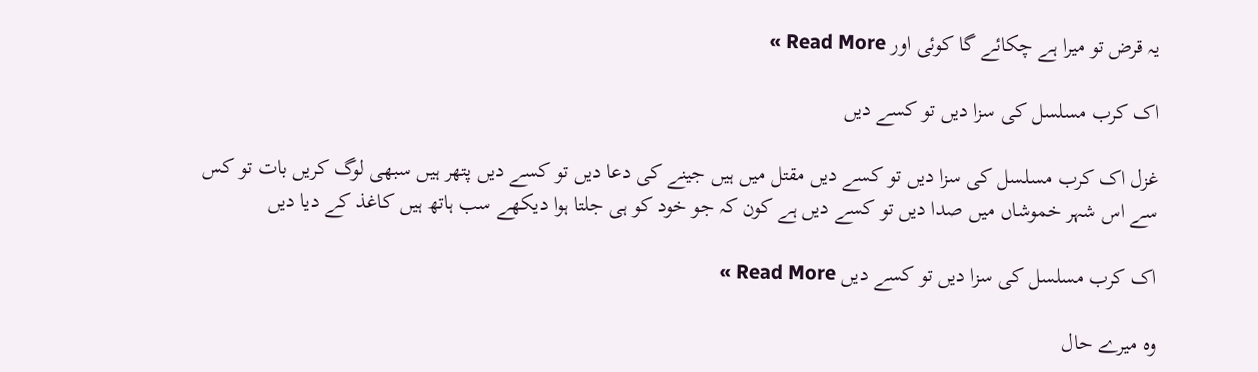یہ قرض تو میرا ہے چکائے گا کوئی اور Read More »

اک کرب مسلسل کی سزا دیں تو کسے دیں

غزل اک کرب مسلسل کی سزا دیں تو کسے دیں مقتل میں ہیں جینے کی دعا دیں تو کسے دیں پتھر ہیں سبھی لوگ کریں بات تو کس سے اس شہر خموشاں میں صدا دیں تو کسے دیں ہے کون کہ جو خود کو ہی جلتا ہوا دیکھے سب ہاتھ ہیں کاغذ کے دیا دیں

اک کرب مسلسل کی سزا دیں تو کسے دیں Read More »

وہ میرے حال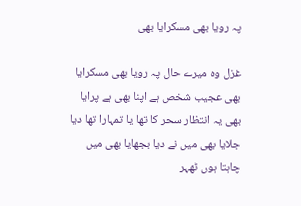پہ رویا بھی مسکرایا بھی

غزل وہ میرے حال پہ رویا بھی مسکرایا بھی عجیب شخص ہے اپنا بھی ہے پرایا بھی یہ انتظار سحر کا تھا یا تمہارا تھا دیا جلایا بھی میں نے دیا بجھایا بھی میں چاہتا ہوں ٹھہر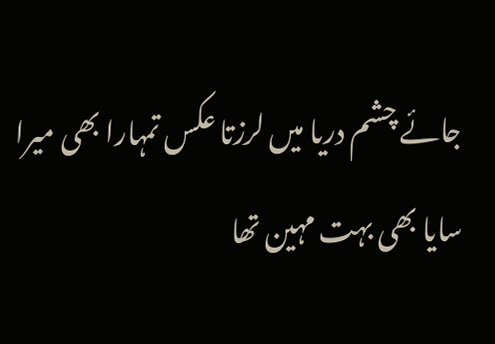جائے چشم دریا میں لرزتا عکس تمہارا بھی میرا سایا بھی بہت مہین تھا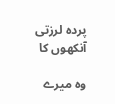پردہ لرزتی آنکھوں کا

وہ میرے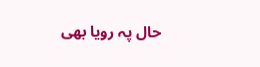حال پہ رویا بھی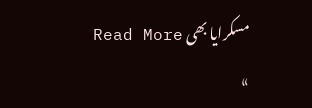مسکرایا بھی Read More »